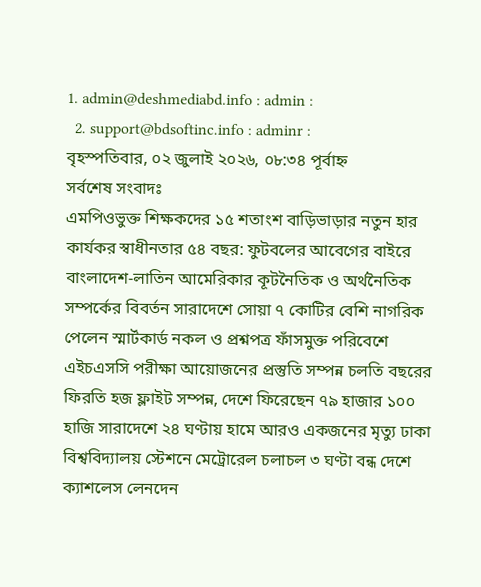1. admin@deshmediabd.info : admin :
  2. support@bdsoftinc.info : adminr :
বৃহস্পতিবার, ০২ জুলাই ২০২৬, ০৮:৩৪ পূর্বাহ্ন
সর্বশেষ সংবাদঃ
এমপিওভুক্ত শিক্ষকদের ১৫ শতাংশ বাড়িভাড়ার নতুন হার কার্যকর স্বাধীনতার ৫৪ বছর: ফুটবলের আবেগের বাইরে বাংলাদেশ-লাতিন আমেরিকার কূটনৈতিক ও অর্থনৈতিক সম্পর্কের বিবর্তন সারাদেশে সোয়া ৭ কোটির বেশি নাগরিক পেলেন স্মার্টকার্ড নকল ও প্রশ্নপত্র ফাঁসমুক্ত পরিবেশে এইচএসসি পরীক্ষা আয়োজনের প্রস্তুতি সম্পন্ন চলতি বছরের ফিরতি হজ ফ্লাইট সম্পন্ন, দেশে ফিরেছেন ৭৯ হাজার ১০০ হাজি সারাদেশে ২৪ ঘণ্টায় হামে আরও একজনের মৃত্যু ঢাকা বিশ্ববিদ্যালয় স্টেশনে মেট্রোরেল চলাচল ৩ ঘণ্টা বন্ধ দেশে ক্যাশলেস লেনদেন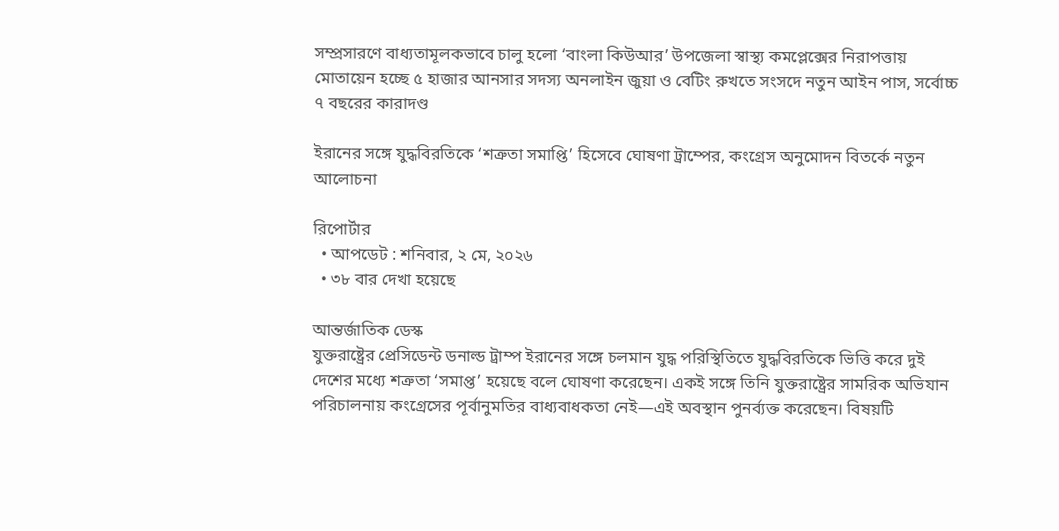সম্প্রসারণে বাধ্যতামূলকভাবে চালু হলো ‘বাংলা কিউআর’ উপজেলা স্বাস্থ্য কমপ্লেক্সের নিরাপত্তায় মোতায়েন হচ্ছে ৫ হাজার আনসার সদস্য অনলাইন জুয়া ও বেটিং রুখতে সংসদে নতুন আইন পাস, সর্বোচ্চ ৭ বছরের কারাদণ্ড

ইরানের সঙ্গে যুদ্ধবিরতিকে ‘শত্রুতা সমাপ্তি’ হিসেবে ঘোষণা ট্রাম্পের, কংগ্রেস অনুমোদন বিতর্কে নতুন আলোচনা

রিপোর্টার
  • আপডেট : শনিবার, ২ মে, ২০২৬
  • ৩৮ বার দেখা হয়েছে

আন্তর্জাতিক ডেস্ক
যুক্তরাষ্ট্রের প্রেসিডেন্ট ডনাল্ড ট্রাম্প ইরানের সঙ্গে চলমান যুদ্ধ পরিস্থিতিতে যুদ্ধবিরতিকে ভিত্তি করে দুই দেশের মধ্যে শত্রুতা ‘সমাপ্ত’ হয়েছে বলে ঘোষণা করেছেন। একই সঙ্গে তিনি যুক্তরাষ্ট্রের সামরিক অভিযান পরিচালনায় কংগ্রেসের পূর্বানুমতির বাধ্যবাধকতা নেই—এই অবস্থান পুনর্ব্যক্ত করেছেন। বিষয়টি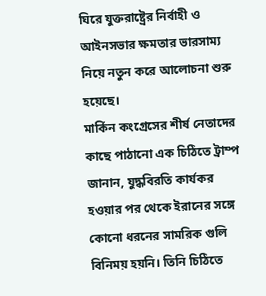ঘিরে যুক্তরাষ্ট্রের নির্বাহী ও আইনসভার ক্ষমতার ভারসাম্য নিয়ে নতুন করে আলোচনা শুরু হয়েছে।
মার্কিন কংগ্রেসের শীর্ষ নেতাদের কাছে পাঠানো এক চিঠিতে ট্রাম্প জানান, যুদ্ধবিরতি কার্যকর হওয়ার পর থেকে ইরানের সঙ্গে কোনো ধরনের সামরিক গুলি বিনিময় হয়নি। তিনি চিঠিতে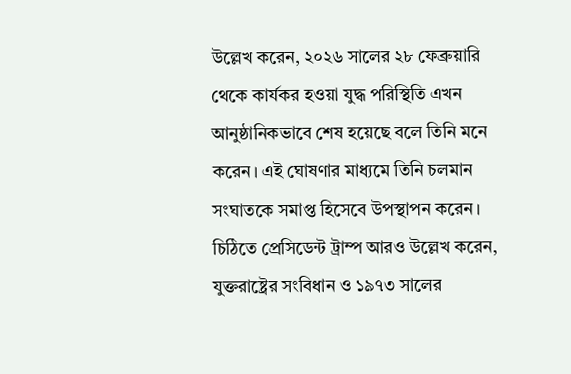উল্লেখ করেন, ২০২৬ সালের ২৮ ফেব্রুয়ারি থেকে কার্যকর হওয়া যুদ্ধ পরিস্থিতি এখন আনুষ্ঠানিকভাবে শেষ হয়েছে বলে তিনি মনে করেন। এই ঘোষণার মাধ্যমে তিনি চলমান সংঘাতকে সমাপ্ত হিসেবে উপস্থাপন করেন।
চিঠিতে প্রেসিডেন্ট ট্রাম্প আরও উল্লেখ করেন, যুক্তরাষ্ট্রের সংবিধান ও ১৯৭৩ সালের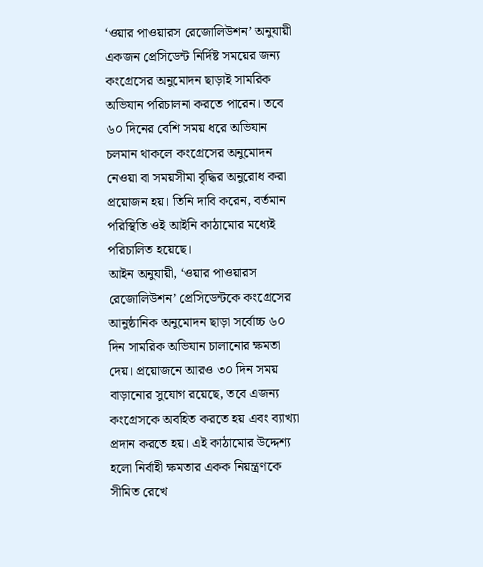‘ওয়ার পাওয়ারস রেজোলিউশন’ অনুযায়ী একজন প্রেসিডেন্ট নির্দিষ্ট সময়ের জন্য কংগ্রেসের অনুমোদন ছাড়াই সামরিক অভিযান পরিচালনা করতে পারেন। তবে ৬০ দিনের বেশি সময় ধরে অভিযান চলমান থাকলে কংগ্রেসের অনুমোদন নেওয়া বা সময়সীমা বৃদ্ধির অনুরোধ করা প্রয়োজন হয়। তিনি দাবি করেন, বর্তমান পরিস্থিতি ওই আইনি কাঠামোর মধ্যেই পরিচালিত হয়েছে।
আইন অনুযায়ী, ‘ওয়ার পাওয়ারস রেজোলিউশন’ প্রেসিডেন্টকে কংগ্রেসের আনুষ্ঠানিক অনুমোদন ছাড়া সর্বোচ্চ ৬০ দিন সামরিক অভিযান চালানোর ক্ষমতা দেয়। প্রয়োজনে আরও ৩০ দিন সময় বাড়ানোর সুযোগ রয়েছে, তবে এজন্য কংগ্রেসকে অবহিত করতে হয় এবং ব্যাখ্যা প্রদান করতে হয়। এই কাঠামোর উদ্দেশ্য হলো নির্বাহী ক্ষমতার একক নিয়ন্ত্রণকে সীমিত রেখে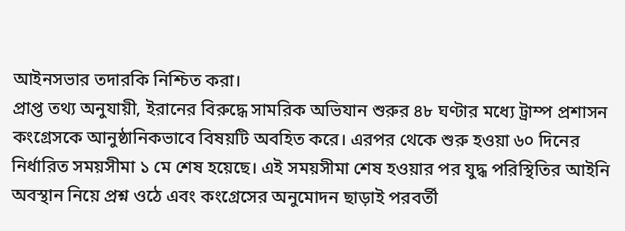আইনসভার তদারকি নিশ্চিত করা।
প্রাপ্ত তথ্য অনুযায়ী, ইরানের বিরুদ্ধে সামরিক অভিযান শুরুর ৪৮ ঘণ্টার মধ্যে ট্রাম্প প্রশাসন কংগ্রেসকে আনুষ্ঠানিকভাবে বিষয়টি অবহিত করে। এরপর থেকে শুরু হওয়া ৬০ দিনের নির্ধারিত সময়সীমা ১ মে শেষ হয়েছে। এই সময়সীমা শেষ হওয়ার পর যুদ্ধ পরিস্থিতির আইনি অবস্থান নিয়ে প্রশ্ন ওঠে এবং কংগ্রেসের অনুমোদন ছাড়াই পরবর্তী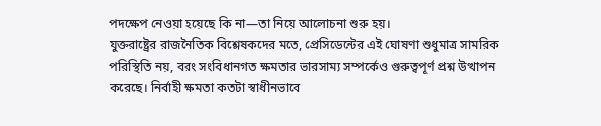পদক্ষেপ নেওয়া হয়েছে কি না—তা নিয়ে আলোচনা শুরু হয়।
যুক্তরাষ্ট্রের রাজনৈতিক বিশ্লেষকদের মতে, প্রেসিডেন্টের এই ঘোষণা শুধুমাত্র সামরিক পরিস্থিতি নয়, বরং সংবিধানগত ক্ষমতার ভারসাম্য সম্পর্কেও গুরুত্বপূর্ণ প্রশ্ন উত্থাপন করেছে। নির্বাহী ক্ষমতা কতটা স্বাধীনভাবে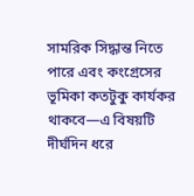সামরিক সিদ্ধান্ত নিতে পারে এবং কংগ্রেসের ভূমিকা কতটুকু কার্যকর থাকবে—এ বিষয়টি দীর্ঘদিন ধরে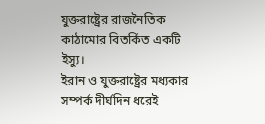যুক্তরাষ্ট্রের রাজনৈতিক কাঠামোর বিতর্কিত একটি ইস্যু।
ইরান ও যুক্তরাষ্ট্রের মধ্যকার সম্পর্ক দীর্ঘদিন ধরেই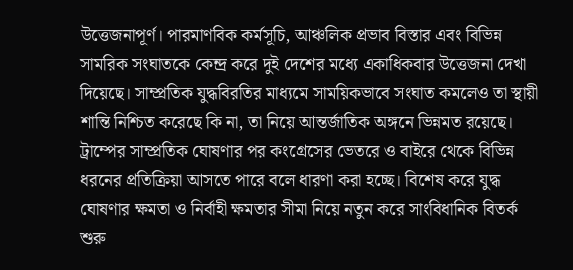উত্তেজনাপূর্ণ। পারমাণবিক কর্মসূচি, আঞ্চলিক প্রভাব বিস্তার এবং বিভিন্ন সামরিক সংঘাতকে কেন্দ্র করে দুই দেশের মধ্যে একাধিকবার উত্তেজনা দেখা দিয়েছে। সাম্প্রতিক যুদ্ধবিরতির মাধ্যমে সাময়িকভাবে সংঘাত কমলেও তা স্থায়ী শান্তি নিশ্চিত করেছে কি না, তা নিয়ে আন্তর্জাতিক অঙ্গনে ভিন্নমত রয়েছে।
ট্রাম্পের সাম্প্রতিক ঘোষণার পর কংগ্রেসের ভেতরে ও বাইরে থেকে বিভিন্ন ধরনের প্রতিক্রিয়া আসতে পারে বলে ধারণা করা হচ্ছে। বিশেষ করে যুদ্ধ ঘোষণার ক্ষমতা ও নির্বাহী ক্ষমতার সীমা নিয়ে নতুন করে সাংবিধানিক বিতর্ক শুরু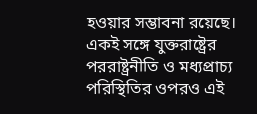হওয়ার সম্ভাবনা রয়েছে। একই সঙ্গে যুক্তরাষ্ট্রের পররাষ্ট্রনীতি ও মধ্যপ্রাচ্য পরিস্থিতির ওপরও এই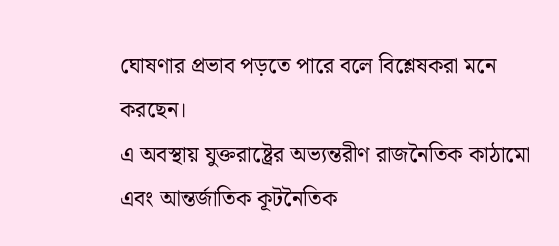ঘোষণার প্রভাব পড়তে পারে বলে বিশ্লেষকরা মনে করছেন।
এ অবস্থায় যুক্তরাষ্ট্রের অভ্যন্তরীণ রাজনৈতিক কাঠামো এবং আন্তর্জাতিক কূটনৈতিক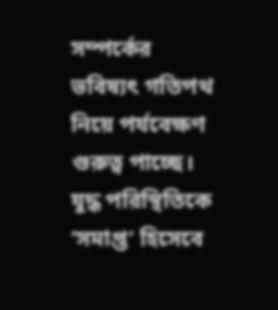সম্পর্কের ভবিষ্যৎ গতিপথ নিয়ে পর্যবেক্ষণ গুরুত্ব পাচ্ছে। যুদ্ধ পরিস্থিতিকে ‘সমাপ্ত’ হিসেবে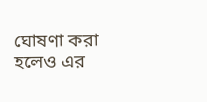ঘোষণা করা হলেও এর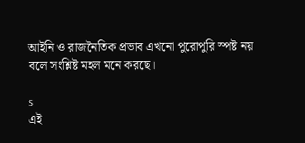আইনি ও রাজনৈতিক প্রভাব এখনো পুরোপুরি স্পষ্ট নয় বলে সংশ্লিষ্ট মহল মনে করছে।

s
এই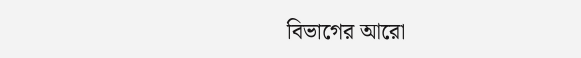বিভাগের আরো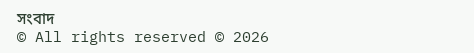সংবাদ
© All rights reserved © 2026